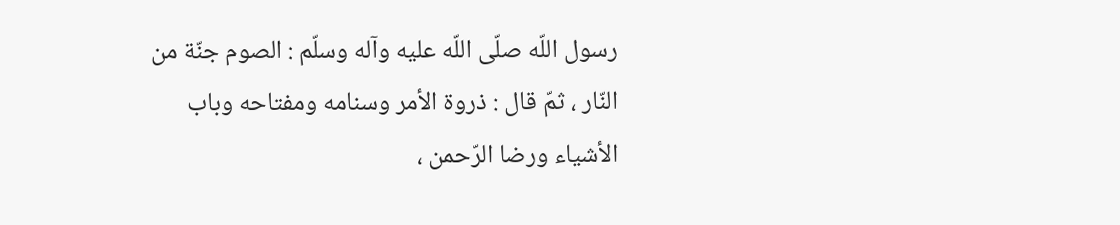رسول اللّه صلّى اللّه عليه وآله وسلّم : الصوم جنّة من النّار ، ثمّ قال : ذروة الأمر وسنامه ومفتاحه وباب الأشياء ورضا الرّحمن ،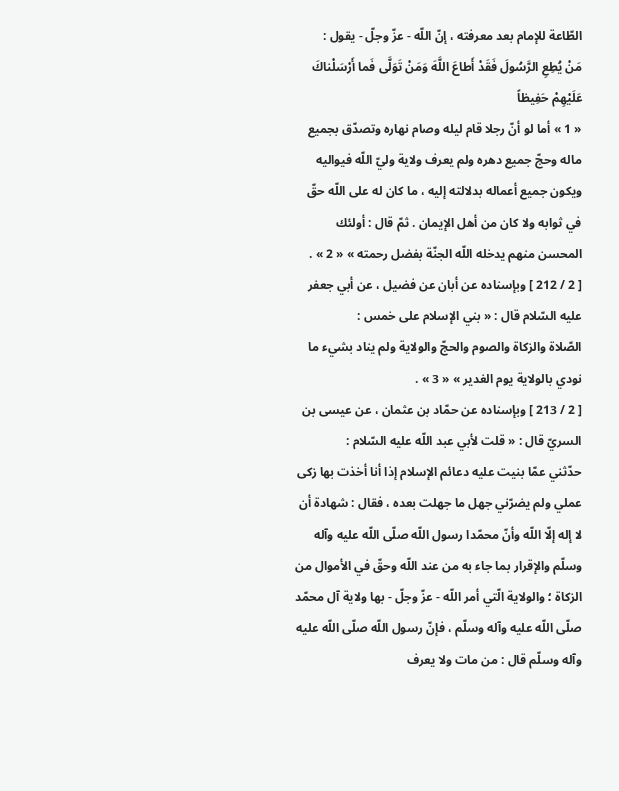الطّاعة للإمام بعد معرفته ، إنّ اللّه - عزّ وجلّ - يقول :
مَنْ يُطِعِ الرَّسُولَ فَقَدْ أَطاعَ اللَّهَ وَمَنْ تَوَلَّى فَما أَرْسَلْناكَ عَلَيْهِمْ حَفِيظاً
« 1 » أما لو أنّ رجلا قام ليله وصام نهاره وتصدّق بجميع ماله وحجّ جميع دهره ولم يعرف ولاية وليّ اللّه فيواليه ويكون جميع أعماله بدلالته إليه ، ما كان له على اللّه حقّ في ثوابه ولا كان من أهل الإيمان . ثمّ قال : أولئك المحسن منهم يدخله اللّه الجنّة بفضل رحمته » « 2 » .
[ 2 / 212 ] وبإسناده عن أبان عن فضيل ، عن أبي جعفر عليه السّلام قال : « بني الإسلام على خمس :
الصّلاة والزكاة والصوم والحجّ والولاية ولم يناد بشيء ما نودي بالولاية يوم الغدير » « 3 » .
[ 2 / 213 ] وبإسناده عن حمّاد بن عثمان ، عن عيسى بن السريّ قال : « قلت لأبي عبد اللّه عليه السّلام :
حدّثني عمّا بنيت عليه دعائم الإسلام إذا أنا أخذت بها زكى عملي ولم يضرّني جهل ما جهلت بعده ، فقال : شهادة أن لا إله إلّا اللّه وأنّ محمّدا رسول اللّه صلّى اللّه عليه وآله وسلّم والإقرار بما جاء به من عند اللّه وحقّ في الأموال من الزكاة ؛ والولاية الّتي أمر اللّه - عزّ وجلّ - بها ولاية آل محمّد صلّى اللّه عليه وآله وسلّم ، فإنّ رسول اللّه صلّى اللّه عليه وآله وسلّم قال : من مات ولا يعرف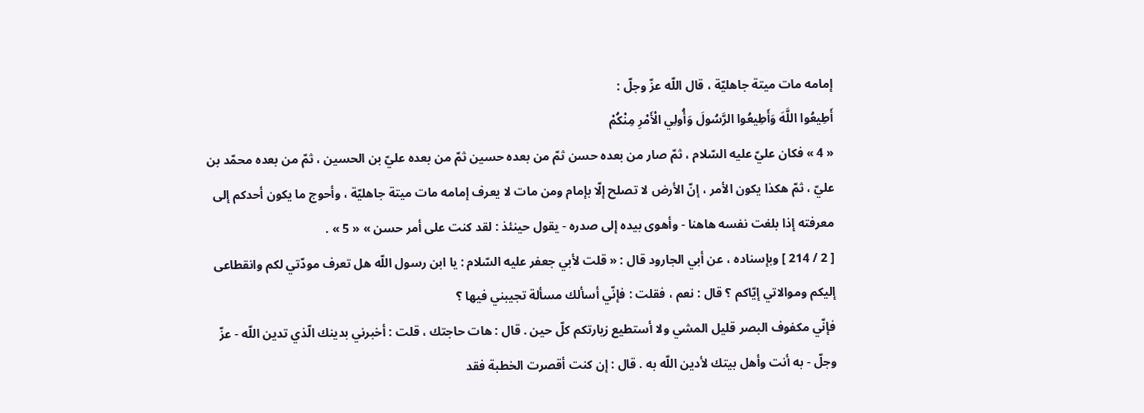إمامه مات ميتة جاهليّة ، قال اللّه عزّ وجلّ :
أَطِيعُوا اللَّهَ وَأَطِيعُوا الرَّسُولَ وَأُولِي الْأَمْرِ مِنْكُمْ
« 4 » فكان عليّ عليه السّلام ، ثمّ صار من بعده حسن ثمّ من بعده حسين ثمّ من بعده عليّ بن الحسين ، ثمّ من بعده محمّد بن عليّ ، ثمّ هكذا يكون الأمر ، إنّ الأرض لا تصلح إلّا بإمام ومن مات لا يعرف إمامه مات ميتة جاهليّة ، وأحوج ما يكون أحدكم إلى معرفته إذا بلغت نفسه هاهنا - وأهوى بيده إلى صدره - يقول حينئذ : لقد كنت على أمر حسن » « 5 » .
[ 2 / 214 ] وبإسناده ، عن أبي الجارود قال : « قلت لأبي جعفر عليه السّلام : يا ابن رسول اللّه هل تعرف مودّتي لكم وانقطاعى إليكم وموالاتي إيّاكم ؟ قال : نعم ، فقلت : فإنّي أسألك مسألة تجيبني فيها ؟
فإنّي مكفوف البصر قليل المشي ولا أستطيع زيارتكم كلّ حين . قال : هات حاجتك ، قلت : أخبرني بدينك الّذي تدين اللّه - عزّ وجلّ - به أنت وأهل بيتك لأدين اللّه به . قال : إن كنت أقصرت الخطبة فقد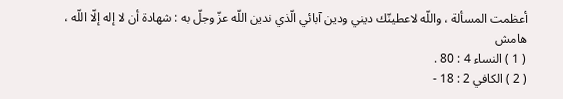أعظمت المسألة ، واللّه لاعطينّك ديني ودين آبائي الّذي ندين اللّه عزّ وجلّ به : شهادة أن لا إله إلّا اللّه ،
هامش
( 1 ) النساء 4 : 80 .
( 2 ) الكافي 2 : 18 -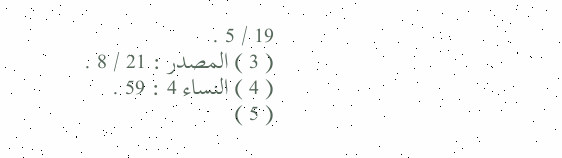19 / 5 .
( 3 ) المصدر : 21 / 8 .
( 4 ) النساء 4 : 59 .
( 5 )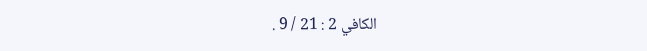الكافي 2 : 21 / 9 .